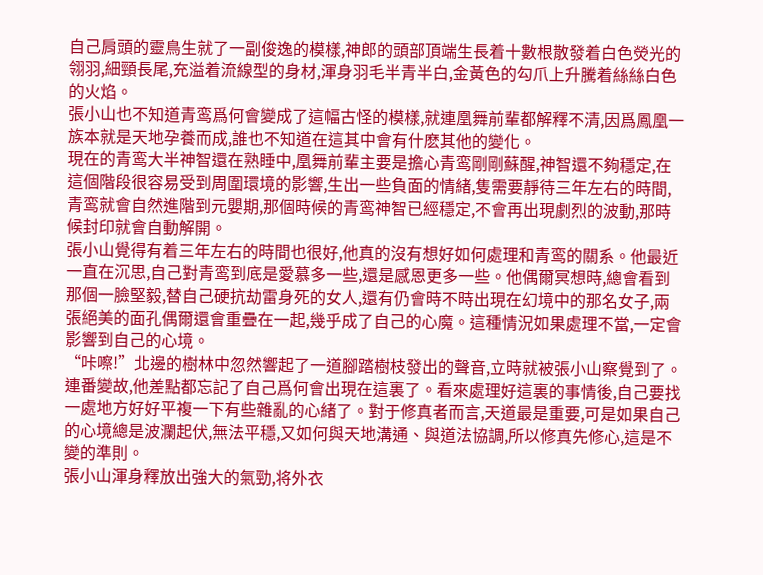自己肩頭的靈鳥生就了一副俊逸的模樣,神郎的頭部頂端生長着十數根散發着白色熒光的翎羽,細頸長尾,充溢着流線型的身材,渾身羽毛半青半白,金黃色的勾爪上升騰着絲絲白色的火焰。
張小山也不知道青鸾爲何會變成了這幅古怪的模樣,就連凰舞前輩都解釋不清,因爲鳳凰一族本就是天地孕養而成,誰也不知道在這其中會有什麽其他的變化。
現在的青鸾大半神智還在熟睡中,凰舞前輩主要是擔心青鸾剛剛蘇醒,神智還不夠穩定,在這個階段很容易受到周圍環境的影響,生出一些負面的情緒,隻需要靜待三年左右的時間,青鸾就會自然進階到元嬰期,那個時候的青鸾神智已經穩定,不會再出現劇烈的波動,那時候封印就會自動解開。
張小山覺得有着三年左右的時間也很好,他真的沒有想好如何處理和青鸾的關系。他最近一直在沉思,自己對青鸾到底是愛慕多一些,還是感恩更多一些。他偶爾冥想時,總會看到那個一臉堅毅,替自己硬抗劫雷身死的女人,還有仍會時不時出現在幻境中的那名女子,兩張絕美的面孔偶爾還會重疊在一起,幾乎成了自己的心魔。這種情況如果處理不當,一定會影響到自己的心境。
“咔嚓!”北邊的樹林中忽然響起了一道腳踏樹枝發出的聲音,立時就被張小山察覺到了。
連番變故,他差點都忘記了自己爲何會出現在這裏了。看來處理好這裏的事情後,自己要找一處地方好好平複一下有些雜亂的心緒了。對于修真者而言,天道最是重要,可是如果自己的心境總是波瀾起伏,無法平穩,又如何與天地溝通、與道法協調,所以修真先修心,這是不變的準則。
張小山渾身釋放出強大的氣勁,将外衣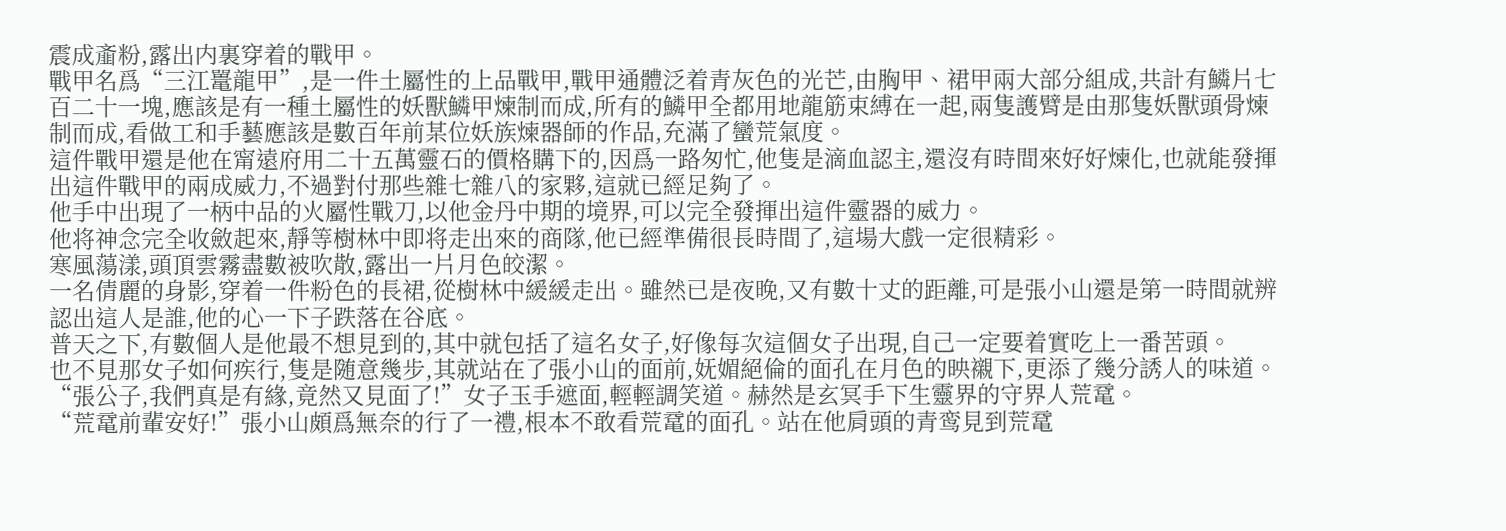震成齑粉,露出内裏穿着的戰甲。
戰甲名爲“三江鼍龍甲”,是一件土屬性的上品戰甲,戰甲通體泛着青灰色的光芒,由胸甲、裙甲兩大部分組成,共計有鱗片七百二十一塊,應該是有一種土屬性的妖獸鱗甲煉制而成,所有的鱗甲全都用地龍筋束縛在一起,兩隻護臂是由那隻妖獸頭骨煉制而成,看做工和手藝應該是數百年前某位妖族煉器師的作品,充滿了蠻荒氣度。
這件戰甲還是他在甯遠府用二十五萬靈石的價格購下的,因爲一路匆忙,他隻是滴血認主,還沒有時間來好好煉化,也就能發揮出這件戰甲的兩成威力,不過對付那些雜七雜八的家夥,這就已經足夠了。
他手中出現了一柄中品的火屬性戰刀,以他金丹中期的境界,可以完全發揮出這件靈器的威力。
他将神念完全收斂起來,靜等樹林中即将走出來的商隊,他已經準備很長時間了,這場大戲一定很精彩。
寒風蕩漾,頭頂雲霧盡數被吹散,露出一片月色皎潔。
一名倩麗的身影,穿着一件粉色的長裙,從樹林中緩緩走出。雖然已是夜晚,又有數十丈的距離,可是張小山還是第一時間就辨認出這人是誰,他的心一下子跌落在谷底。
普天之下,有數個人是他最不想見到的,其中就包括了這名女子,好像每次這個女子出現,自己一定要着實吃上一番苦頭。
也不見那女子如何疾行,隻是随意幾步,其就站在了張小山的面前,妩媚絕倫的面孔在月色的映襯下,更添了幾分誘人的味道。
“張公子,我們真是有緣,竟然又見面了!”女子玉手遮面,輕輕調笑道。赫然是玄冥手下生靈界的守界人荒鼋。
“荒鼋前輩安好!”張小山頗爲無奈的行了一禮,根本不敢看荒鼋的面孔。站在他肩頭的青鸾見到荒鼋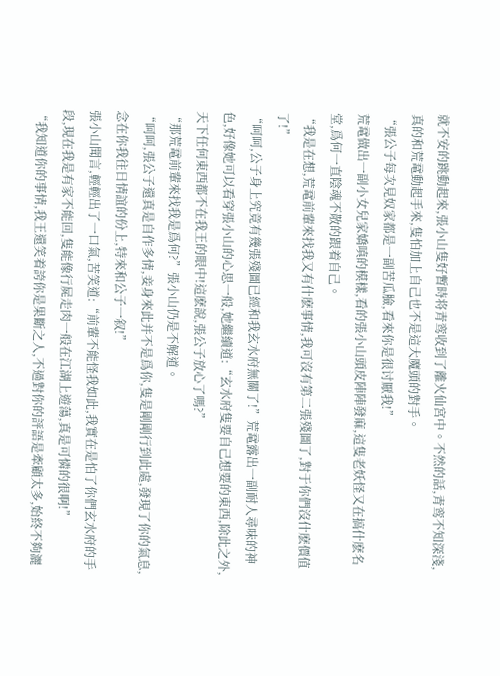就不安的跳動起來,張小山隻好暫時将青鸾收到了離火仙宮中。不然的話,青鸾不知深淺,真的和荒鼋動起手來,隻怕加上自己也不是這大魔頭的對手。
“張公子每次見奴家都是一副苦瓜臉,看來你是很讨厭我!”
荒鼋做出一副小女兒家嬌嗔的模樣,看的張小山頭皮陣陣發麻,這隻老妖怪又在搞什麽名堂,爲何一直陰魂不散的跟着自己。
“我是在想,荒鼋前輩來找我又有什麽事情,我可沒有第二張殘圖了,對于你們沒什麽價值了!”
“呵呵,公子身上究竟有幾張殘圖已經和我玄水府無關了!”荒鼋露出一副耐人尋味的神色,好像她可以看穿張小山的心思一般,她繼續道:“玄水府隻要自己想要的東西,除此之外,天下任何東西都不在我王的眼中!這麽說,張公子放心了嗎?”
“那荒鼋前輩來找我是爲何?”張小山仍是不解道。
“呵呵,張公子還真是自作多情,妾身來此并不是爲你,隻是剛剛行到此處,發現了你的氣息,念在你我往日情誼的份上,特來和公子一叙!”
張小山聞言,輕輕出了一口氣,苦笑道:“前輩不能怪我如此,我實在是怕了你們玄水府的手段,現在我是有家不能回,隻能像行屍走肉一般在江湖上遊蕩,真是可憐的很啊!”
“我知道你的事情,我王還笑着誇你是果斷之人,不過對你的評語是牽顧太多,始終不夠灑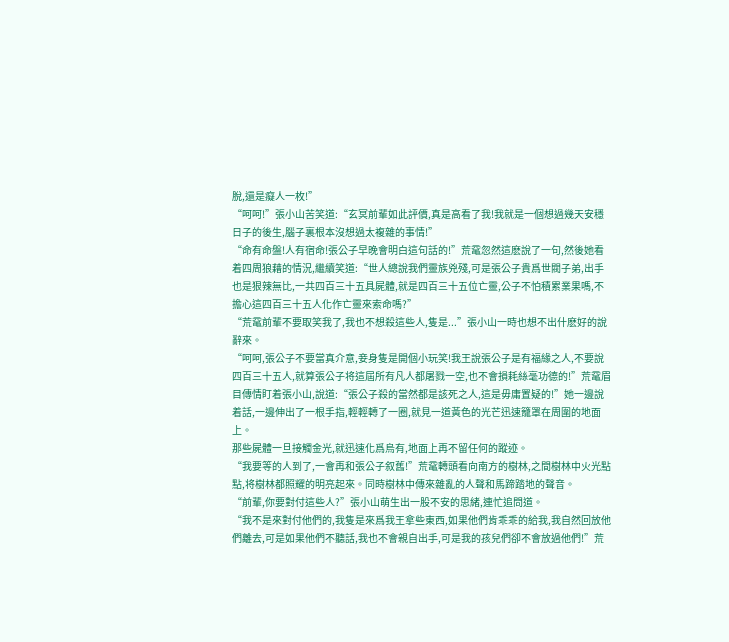脫,還是癡人一枚!”
“呵呵!”張小山苦笑道:“玄冥前輩如此評價,真是高看了我!我就是一個想過幾天安穩日子的後生,腦子裏根本沒想過太複雜的事情!”
“命有命盤!人有宿命!張公子早晚會明白這句話的!”荒鼋忽然這麽說了一句,然後她看着四周狼藉的情況,繼續笑道:“世人總說我們靈族兇殘,可是張公子貴爲世閥子弟,出手也是狠辣無比,一共四百三十五具屍體,就是四百三十五位亡靈,公子不怕積累業果嗎,不擔心這四百三十五人化作亡靈來索命嗎?”
“荒鼋前輩不要取笑我了,我也不想殺這些人,隻是...”張小山一時也想不出什麽好的說辭來。
“呵呵,張公子不要當真介意,妾身隻是開個小玩笑!我王說張公子是有福緣之人,不要說四百三十五人,就算張公子将這屆所有凡人都屠戮一空,也不會損耗絲毫功德的!”荒鼋眉目傳情盯着張小山,說道:“張公子殺的當然都是該死之人,這是毋庸置疑的!”她一邊說着話,一邊伸出了一根手指,輕輕轉了一圈,就見一道黃色的光芒迅速籠罩在周圍的地面上。
那些屍體一旦接觸金光,就迅速化爲烏有,地面上再不留任何的蹤迹。
“我要等的人到了,一會再和張公子叙舊!”荒鼋轉頭看向南方的樹林,之間樹林中火光點點,将樹林都照耀的明亮起來。同時樹林中傳來雜亂的人聲和馬蹄踏地的聲音。
“前輩,你要對付這些人?”張小山萌生出一股不安的思緒,連忙追問道。
“我不是來對付他們的,我隻是來爲我王拿些東西,如果他們肯乖乖的給我,我自然回放他們離去,可是如果他們不聽話,我也不會親自出手,可是我的孩兒們卻不會放過他們!”荒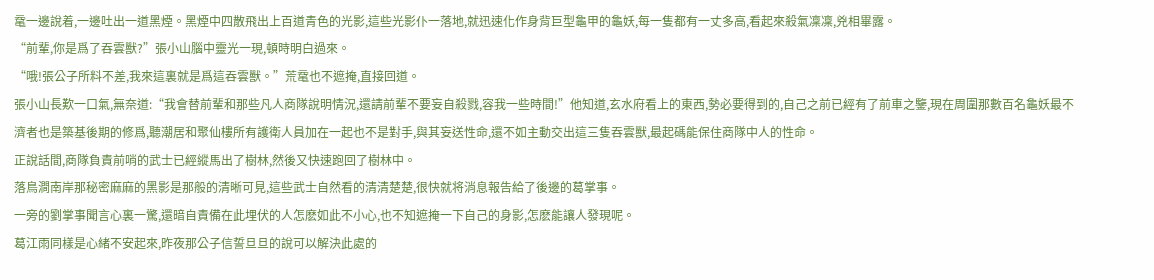鼋一邊說着,一邊吐出一道黑煙。黑煙中四散飛出上百道青色的光影,這些光影仆一落地,就迅速化作身背巨型龜甲的龜妖,每一隻都有一丈多高,看起來殺氣凜凜,兇相畢露。
“前輩,你是爲了吞雲獸?”張小山腦中靈光一現,頓時明白過來。
“哦!張公子所料不差,我來這裏就是爲這吞雲獸。”荒鼋也不遮掩,直接回道。
張小山長歎一口氣,無奈道:“我會替前輩和那些凡人商隊說明情況,還請前輩不要妄自殺戮,容我一些時間!”他知道,玄水府看上的東西,勢必要得到的,自己之前已經有了前車之鑒,現在周圍那數百名龜妖最不濟者也是築基後期的修爲,聽潮居和聚仙樓所有護衛人員加在一起也不是對手,與其妄送性命,還不如主動交出這三隻吞雲獸,最起碼能保住商隊中人的性命。
正說話間,商隊負責前哨的武士已經縱馬出了樹林,然後又快速跑回了樹林中。
落鳥澗南岸那秘密麻麻的黑影是那般的清晰可見,這些武士自然看的清清楚楚,很快就将消息報告給了後邊的葛掌事。
一旁的劉掌事聞言心裏一驚,還暗自責備在此埋伏的人怎麽如此不小心,也不知遮掩一下自己的身影,怎麽能讓人發現呢。
葛江雨同樣是心緒不安起來,昨夜那公子信誓旦旦的說可以解決此處的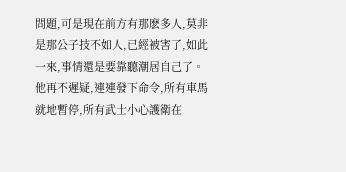問題,可是現在前方有那麽多人,莫非是那公子技不如人,已經被害了,如此一來,事情還是要靠聽潮居自己了。他再不遲疑,連連發下命令,所有車馬就地暫停,所有武士小心護衛在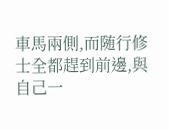車馬兩側,而随行修士全都趕到前邊,與自己一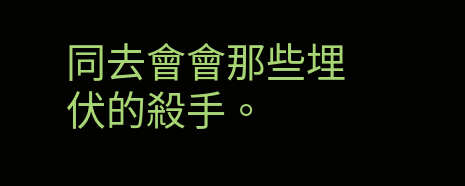同去會會那些埋伏的殺手。